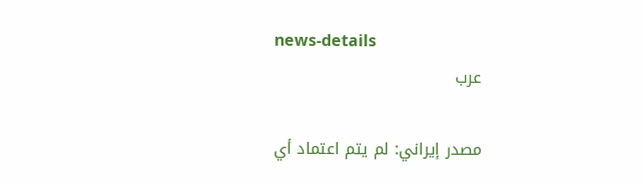news-details
عرب

مصدر إيراني: لم يتم اعتماد أي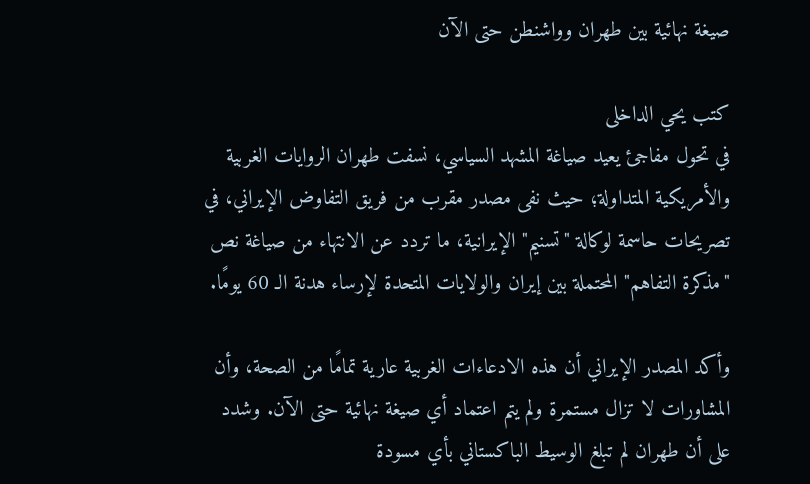صيغة نهائية بين طهران وواشنطن حتى الآن

كتب يحي الداخلى
في تحول مفاجئ يعيد صياغة المشهد السياسي، نسفت طهران الروايات الغربية والأمريكية المتداولة؛ حيث نفى مصدر مقرب من فريق التفاوض الإيراني، في تصريحات حاسمة لوكالة "تسنيم" الإيرانية، ما تردد عن الانتهاء من صياغة نص "مذكرة التفاهم" المحتملة بين إيران والولايات المتحدة لإرساء هدنة الـ 60 يومًا.

وأكد المصدر الإيراني أن هذه الادعاءات الغربية عارية تمامًا من الصحة، وأن المشاورات لا تزال مستمرة ولم يتم اعتماد أي صيغة نهائية حتى الآن. وشدد على أن طهران لم تبلغ الوسيط الباكستاني بأي مسودة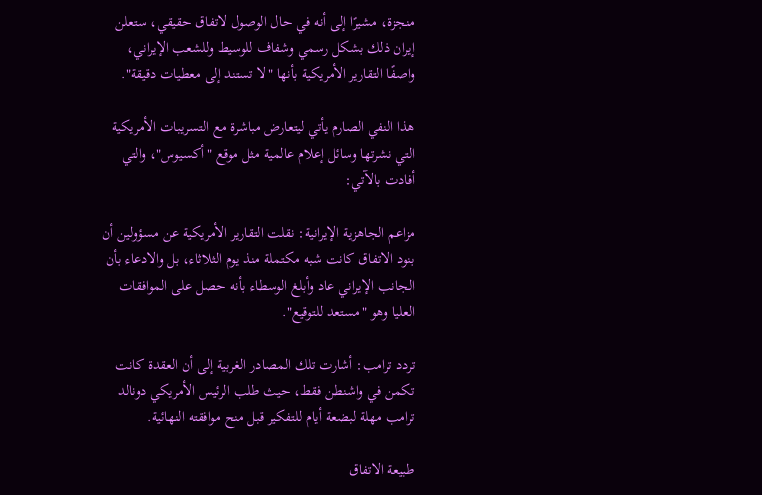منجزة، مشيرًا إلى أنه في حال الوصول لاتفاق حقيقي، ستعلن إيران ذلك بشكل رسمي وشفاف للوسيط وللشعب الإيراني، واصفًا التقارير الأمريكية بأنها "لا تستند إلى معطيات دقيقة".

هذا النفي الصارم يأتي ليتعارض مباشرة مع التسريبات الأمريكية التي نشرتها وسائل إعلام عالمية مثل موقع "أكسيوس"، والتي أفادت بالآتي:

مزاعم الجاهزية الإيرانية: نقلت التقارير الأمريكية عن مسؤولين أن بنود الاتفاق كانت شبه مكتملة منذ يوم الثلاثاء، بل والادعاء بأن الجانب الإيراني عاد وأبلغ الوسطاء بأنه حصل على الموافقات العليا وهو "مستعد للتوقيع".

تردد ترامب: أشارت تلك المصادر الغربية إلى أن العقدة كانت تكمن في واشنطن فقط، حيث طلب الرئيس الأمريكي دونالد ترامب مهلة لبضعة أيام للتفكير قبل منح موافقته النهائية.

طبيعة الاتفاق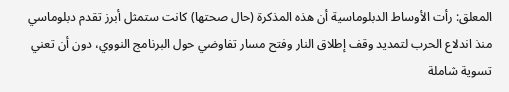المعلق: رأت الأوساط الدبلوماسية أن هذه المذكرة (حال صحتها) كانت ستمثل أبرز تقدم دبلوماسي منذ اندلاع الحرب لتمديد وقف إطلاق النار وفتح مسار تفاوضي حول البرنامج النووي، دون أن تعني تسوية شاملة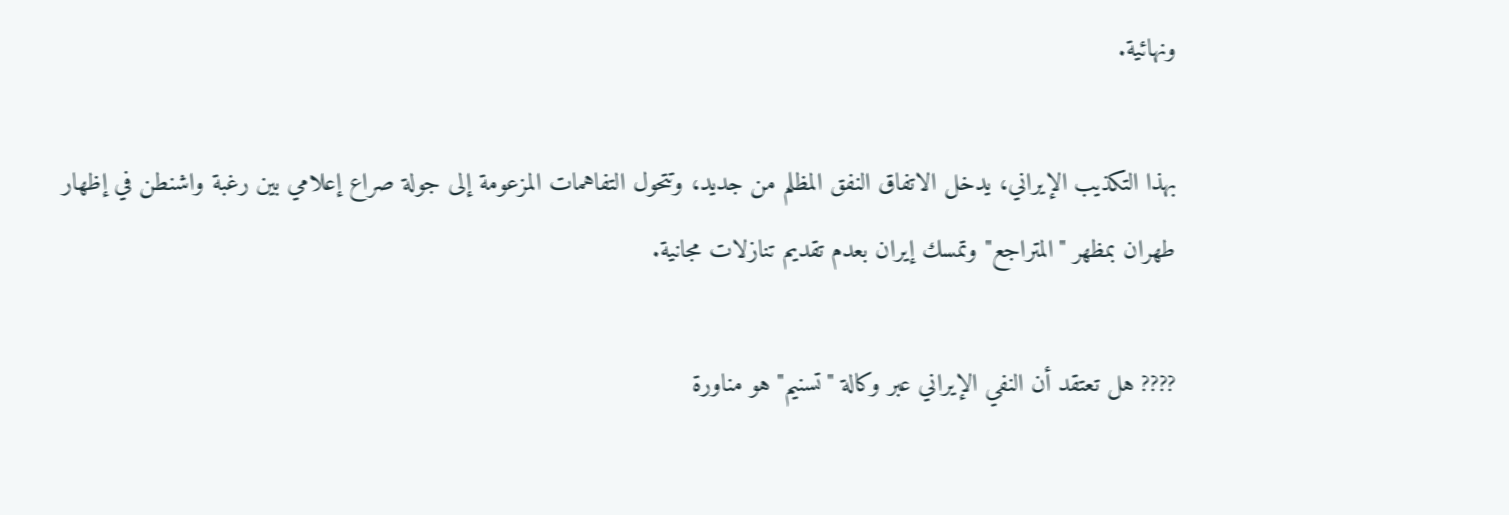ونهائية.

بهذا التكذيب الإيراني، يدخل الاتفاق النفق المظلم من جديد، وتتحول التفاهمات المزعومة إلى جولة صراع إعلامي بين رغبة واشنطن في إظهار طهران بمظهر "المتراجع" وتمسك إيران بعدم تقديم تنازلات مجانية.

???? هل تعتقد أن النفي الإيراني عبر وكالة "تسنيم" هو مناورة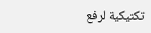تكتيكية لرفع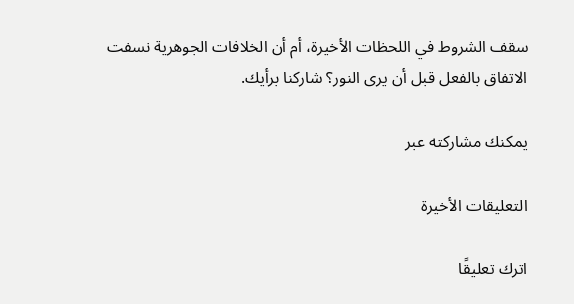سقف الشروط في اللحظات الأخيرة، أم أن الخلافات الجوهرية نسفت الاتفاق بالفعل قبل أن يرى النور؟ شاركنا برأيك.

يمكنك مشاركته عبر

التعليقات الأخيرة

اترك تعليقًا